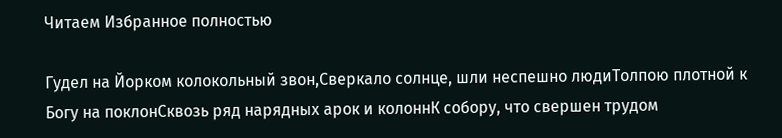Читаем Избранное полностью

Гудел на Йорком колокольный звон,Сверкало солнце, шли неспешно людиТолпою плотной к Богу на поклонСквозь ряд нарядных арок и колоннК собору, что свершен трудом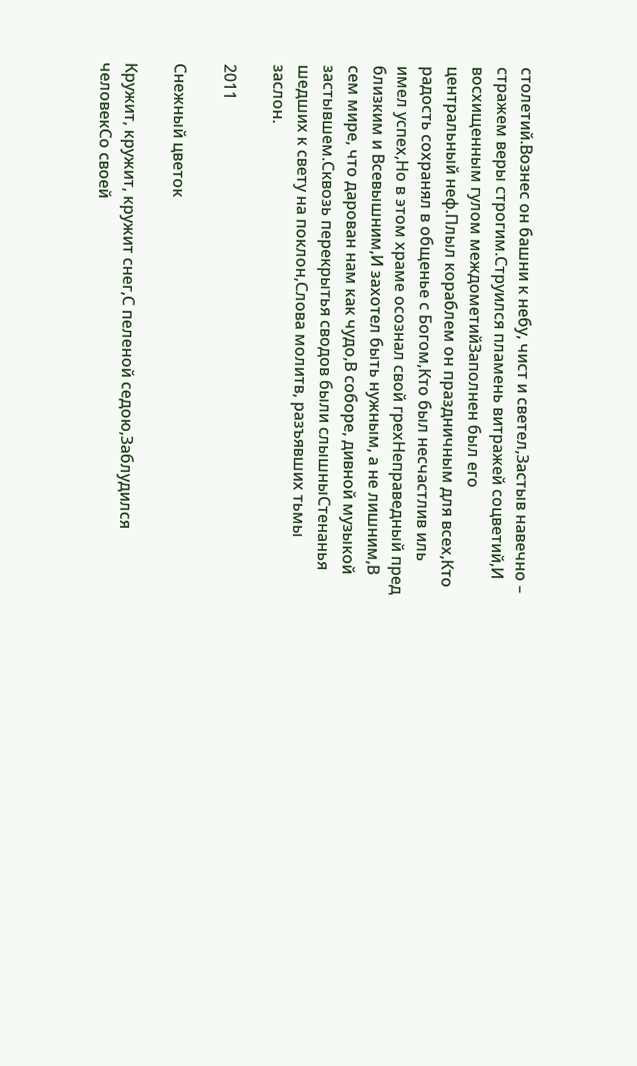столетий.Вознес он башни к небу, чист и светел,Застыв навечно – стражем веры строгим.Струился пламень витражей соцветий,И восхищенным гулом междометийЗаполнен был его центральный неф.Плыл кораблем он праздничным для всех,Кто радость сохранял в общенье с Богом,Кто был несчастлив иль имел успех,Но в этом храме осознал свой грехНеправедный пред близким и Всевышним,И захотел быть нужным, а не лишним,В сем мире, что дарован нам как чудо,В соборе, дивной музыкой застывшем.Сквозь перекрытья сводов были слышныСтенанья шедших к свету на поклон,Слова молитв, разъявших тьмы заслон.

2011

Снежный цветок

Кружит, кружит, кружит снег,С пеленой седою,Заблудился человекСо своей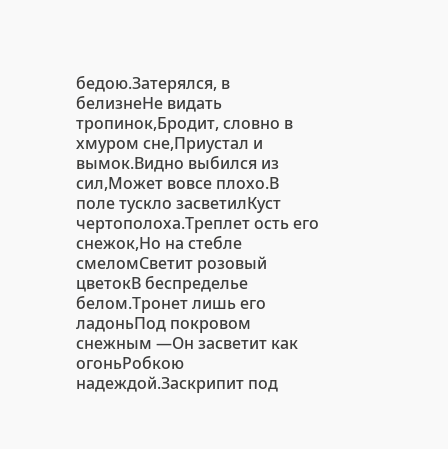бедою.Затерялся, в белизнеНе видать тропинок,Бродит, словно в хмуром сне,Приустал и вымок.Видно выбился из сил,Может вовсе плохо.В поле тускло засветилКуст чертополоха.Треплет ость его снежок,Но на стебле смеломСветит розовый цветокВ беспределье белом.Тронет лишь его ладоньПод покровом снежным —Он засветит как огоньРобкою надеждой.Заскрипит под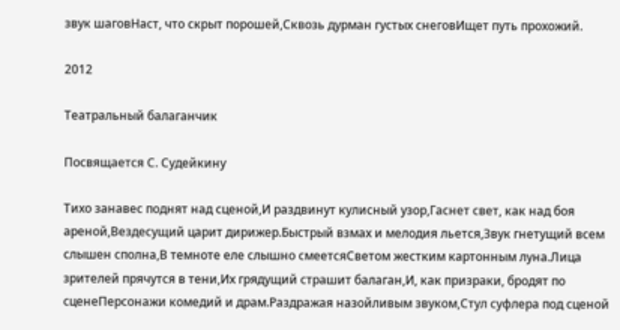звук шаговНаст, что скрыт порошей,Сквозь дурман густых снеговИщет путь прохожий.

2012

Театральный балаганчик

Посвящается С. Судейкину

Тихо занавес поднят над сценой,И раздвинут кулисный узор,Гаснет свет, как над боя ареной,Вездесущий царит дирижер.Быстрый взмах и мелодия льется,Звук гнетущий всем слышен сполна,В темноте еле слышно смеетсяСветом жестким картонным луна.Лица зрителей прячутся в тени,Их грядущий страшит балаган,И, как призраки, бродят по сценеПерсонажи комедий и драм.Раздражая назойливым звуком,Стул суфлера под сценой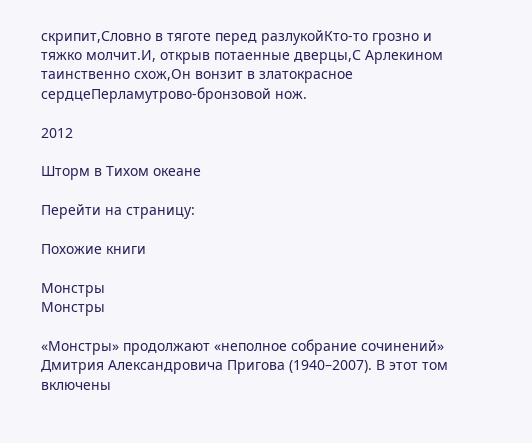скрипит,Словно в тяготе перед разлукойКто-то грозно и тяжко молчит.И, открыв потаенные дверцы,С Арлекином таинственно схож,Он вонзит в златокрасное сердцеПерламутрово-бронзовой нож.

2012

Шторм в Тихом океане

Перейти на страницу:

Похожие книги

Монстры
Монстры

«Монстры» продолжают «неполное собрание сочинений» Дмитрия Александровича Пригова (1940–2007). В этот том включены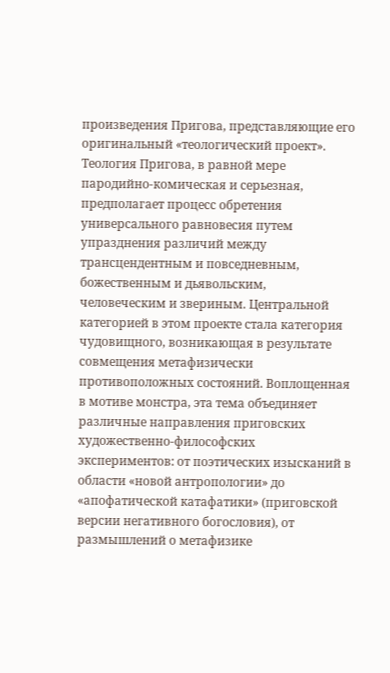произведения Пригова, представляющие его оригинальный «теологический проект». Теология Пригова, в равной мере пародийно-комическая и серьезная, предполагает процесс обретения универсального равновесия путем упразднения различий между трансцендентным и повседневным, божественным и дьявольским, человеческим и звериным. Центральной категорией в этом проекте стала категория чудовищного, возникающая в результате совмещения метафизически противоположных состояний. Воплощенная в мотиве монстра, эта тема объединяет различные направления приговских художественно-философских экспериментов: от поэтических изысканий в области «новой антропологии» до «апофатической катафатики» (приговской версии негативного богословия), от размышлений о метафизике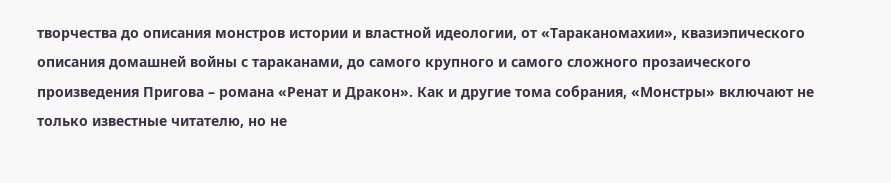творчества до описания монстров истории и властной идеологии, от «Тараканомахии», квазиэпического описания домашней войны с тараканами, до самого крупного и самого сложного прозаического произведения Пригова – романа «Ренат и Дракон». Как и другие тома собрания, «Монстры» включают не только известные читателю, но не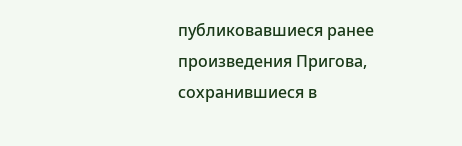публиковавшиеся ранее произведения Пригова, сохранившиеся в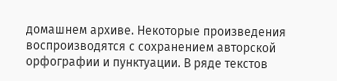домашнем архиве. Некоторые произведения воспроизводятся с сохранением авторской орфографии и пунктуации. В ряде текстов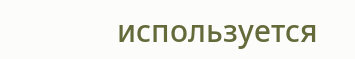используется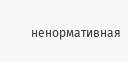ненормативная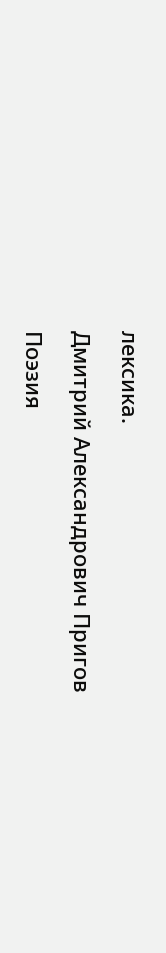лексика.

Дмитрий Александрович Пригов

Поэзия